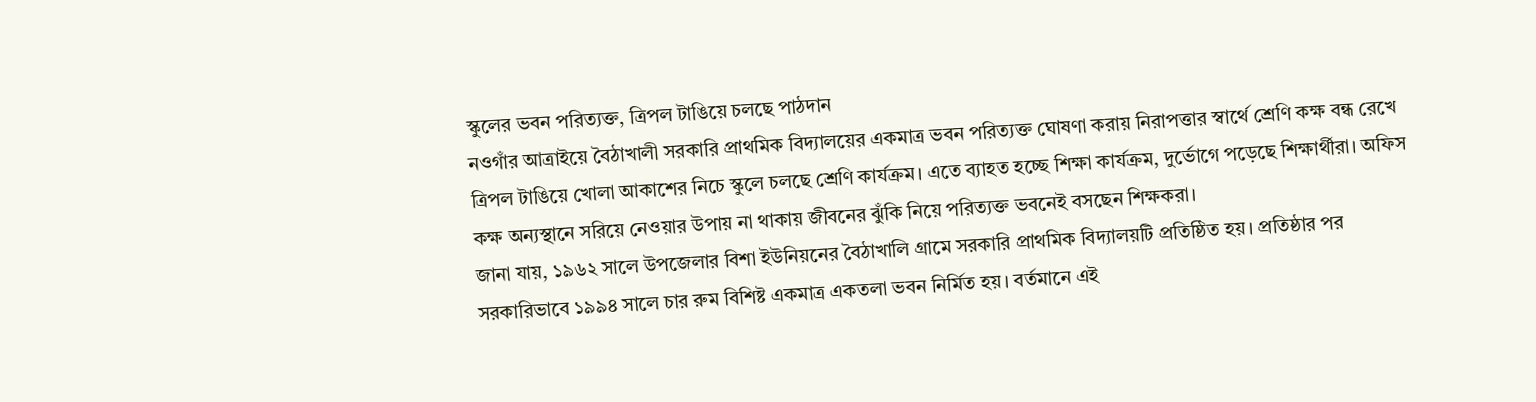স্কুলের ভবন পরিত্যক্ত, ত্রিপল টাঙিয়ে চলছে পাঠদান
নওগাঁর আত্রাইয়ে বৈঠাখালী সরকারি প্রাথমিক বিদ্যালয়ের একমাত্র ভবন পরিত্যক্ত ঘোষণা করায় নিরাপত্তার স্বার্থে শ্রেণি কক্ষ বন্ধ রেখে ত্রিপল টাঙিয়ে খোলা আকাশের নিচে স্কুলে চলছে শ্রেণি কার্যক্রম। এতে ব্যাহত হচ্ছে শিক্ষা কার্যক্রম, দুর্ভোগে পড়েছে শিক্ষার্থীরা। অফিস কক্ষ অন্যস্থানে সরিয়ে নেওয়ার উপায় না থাকায় জীবনের ঝুঁকি নিয়ে পরিত্যক্ত ভবনেই বসছেন শিক্ষকরা।
জানা যায়, ১৯৬২ সালে উপজেলার বিশা ইউনিয়নের বৈঠাখালি গ্রামে সরকারি প্রাথমিক বিদ্যালয়টি প্রতিষ্ঠিত হয়। প্রতিষ্ঠার পর সরকারিভাবে ১৯৯৪ সালে চার রুম বিশিষ্ট একমাত্র একতলা ভবন নির্মিত হয়। বর্তমানে এই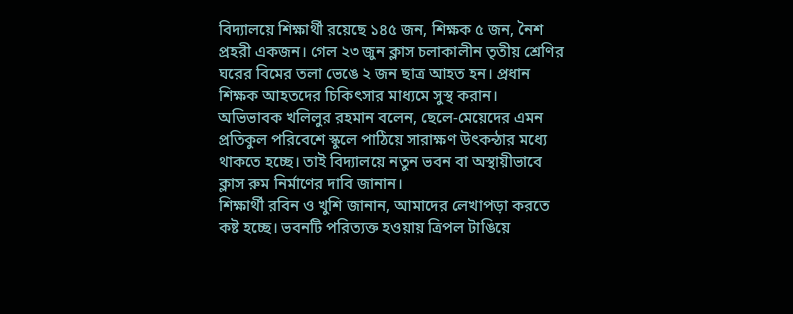বিদ্যালয়ে শিক্ষার্থী রয়েছে ১৪৫ জন, শিক্ষক ৫ জন, নৈশ প্রহরী একজন। গেল ২৩ জুন ক্লাস চলাকালীন তৃতীয় শ্রেণির ঘরের বিমের তলা ভেঙে ২ জন ছাত্র আহত হন। প্রধান শিক্ষক আহতদের চিকিৎসার মাধ্যমে সুস্থ করান।
অভিভাবক খলিলুর রহমান বলেন, ছেলে-মেয়েদের এমন প্রতিকুল পরিবেশে স্কুলে পাঠিয়ে সারাক্ষণ উৎকন্ঠার মধ্যে থাকতে হচ্ছে। তাই বিদ্যালয়ে নতুন ভবন বা অস্থায়ীভাবে ক্লাস রুম নির্মাণের দাবি জানান।
শিক্ষার্থী রবিন ও খুশি জানান, আমাদের লেখাপড়া করতে কষ্ট হচ্ছে। ভবনটি পরিত্যক্ত হওয়ায় ত্রিপল টাঙিয়ে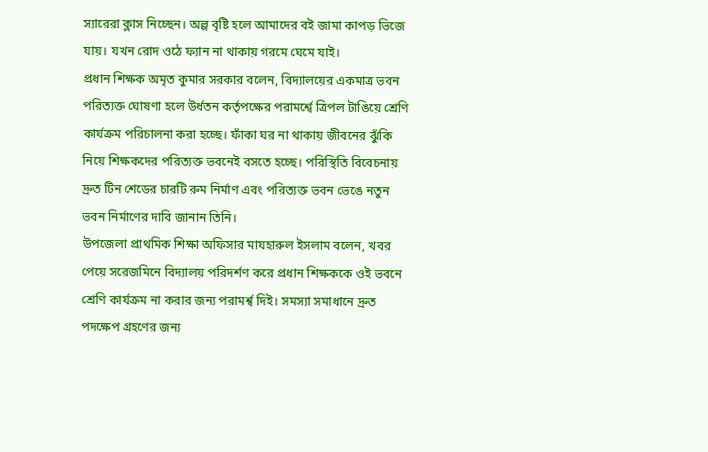স্যারেরা ক্লাস নিচ্ছেন। অল্প বৃষ্টি হলে আমাদের বই জামা কাপড় ভিজে যায়। যখন রোদ ওঠে ফ্যান না থাকায় গরমে ঘেমে যাই।
প্রধান শিক্ষক অমৃত কুমার সরকার বলেন, বিদ্যালয়ের একমাত্র ভবন পরিত্যক্ত ঘোষণা হলে উর্ধতন কর্তৃপক্ষের পরামর্শ্বে ত্রিপল টাঙিয়ে শ্রেণি কার্যক্রম পরিচালনা করা হচ্ছে। ফাঁকা ঘর না থাকায় জীবনের ঝুঁকি নিয়ে শিক্ষকদের পরিত্যক্ত ভবনেই বসতে হচ্ছে। পরিস্থিতি বিবেচনায় দ্রুত টিন শেডের চারটি রুম নির্মাণ এবং পরিত্যক্ত ভবন ভেঙে নতুন ভবন নির্মাণের দাবি জানান তিনি।
উপজেলা প্রাথমিক শিক্ষা অফিসার মাযহারুল ইসলাম বলেন, খবর পেয়ে সরেজমিনে বিদ্যালয় পরিদর্শণ করে প্রধান শিক্ষককে ওই ভবনে শ্রেণি কার্যক্রম না করার জন্য পরামর্শ্ব দিই। সমস্যা সমাধানে দ্রুত পদক্ষেপ গ্রহণের জন্য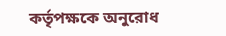কর্তৃপক্ষকে অনুরোধ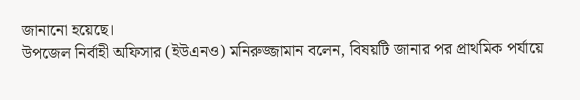জানানো হয়েছে।
উপজেল নির্বাহী অফিসার (ইউএনও) মনিরুজ্জামান বলেন, বিষয়টি জানার পর প্রাথমিক পর্যায়ে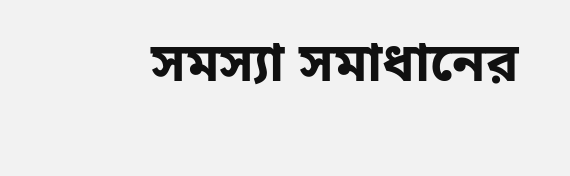সমস্যা সমাধানের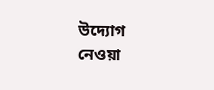উদ্যোগ নেওয়া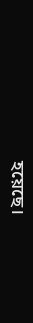হয়েছে।